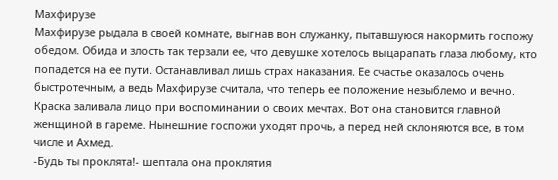Махфирузе
Махфирузе рыдала в своей комнате, выгнав вон служанку, пытавшуюся накормить госпожу обедом. Обида и злость так терзали ее, что девушке хотелось выцарапать глаза любому, кто попадется на ее пути. Останавливал лишь страх наказания. Ее счастье оказалось очень быстротечным, а ведь Махфирузе считала, что теперь ее положение незыблемо и вечно. Краска заливала лицо при воспоминании о своих мечтах. Вот она становится главной женщиной в гареме. Нынешние госпожи уходят прочь, а перед ней склоняются все, в том числе и Ахмед.
-Будь ты проклята!- шептала она проклятия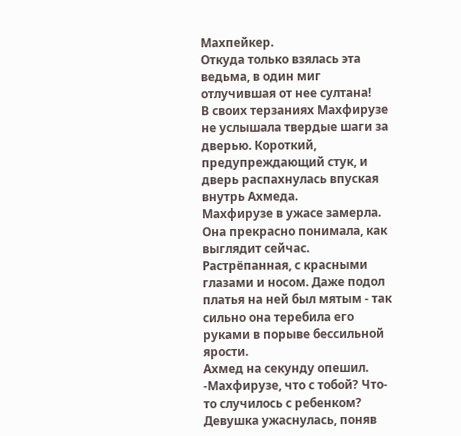Махпейкер.
Откуда только взялась эта ведьма, в один миг отлучившая от нее султана!
В своих терзаниях Махфирузе не услышала твердые шаги за дверью. Короткий, предупреждающий стук, и дверь распахнулась впуская внутрь Ахмеда.
Махфирузе в ужасе замерла. Она прекрасно понимала, как выглядит сейчас. Растрёпанная, с красными глазами и носом. Даже подол платья на ней был мятым - так сильно она теребила его руками в порыве бессильной ярости.
Ахмед на секунду опешил.
-Махфирузе, что с тобой? Что-то случилось с ребенком?
Девушка ужаснулась, поняв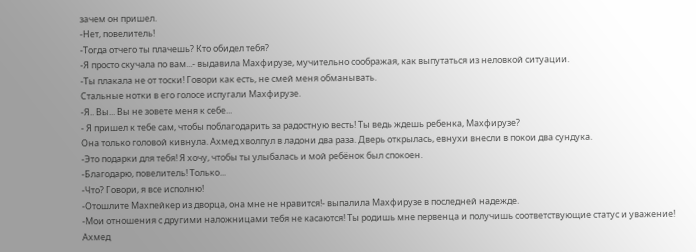зачем он пришел.
-Нет, повелитель!
-Тогда отчего ты плачешь? Кто обидел тебя?
-Я просто скучала по вам...- выдавила Махфирузе, мучительно соображая, как выпутаться из неловкой ситуации.
-Ты плакала не от тоски! Говори как есть, не смей меня обманывать.
Стальные нотки в его голосе испугали Махфирузе.
-Я.. Вы... Вы не зовете меня к себе...
- Я пришел к тебе сам, чтобы поблагодарить за радостную весть! Ты ведь ждешь ребенка, Махфирузе?
Она только головой кивнула. Ахмед хволпул в ладони два раза. Дверь открылась, евнухи внесли в покои два сундука.
-Это подарки для тебя! Я хочу, чтобы ты улыбалась и мой ребёнок был спокоен.
-Благодарю, повелитель! Только...
-Что? Говори, я все исполню!
-Отошлите Махпейкер из дворца, она мне не нравится!- выпалила Махфирузе в последней надежде.
-Мои отношения с другими наложницами тебя не касаются! Ты родишь мне первенца и получишь соответствующие статус и уважение!
Ахмед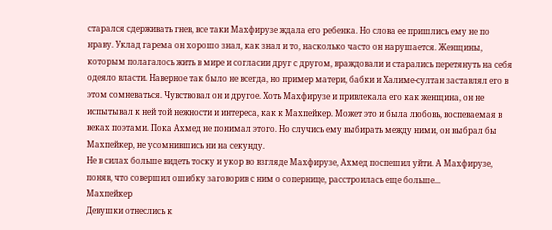старался сдерживать гнев, все таки Махфирузе ждала его ребенка. Но слова ее пришлись ему не по нраву. Уклад гарема он хорошо знал, как знал и то, насколько часто он нарушается. Женщины, которым полагалось жить в мире и согласии друг с другом, враждовали и старались перетянуть на себя одеяло власти. Наверное так было не всегда, но пример матери, бабки и Халиме-султан заставлял его в этом сомневаться. Чувствовал он и другое. Хоть Махфирузе и привлекала его как женщина, он не испытывал к ней той нежности и интереса, как к Махпейкер. Может это и была любовь, воспеваемая в веках поэтами. Пока Ахмед не понимал этого. Но случись ему выбирать между ними, он выбрал бы Махпейкер, не усомнившись ни на секунду.
Не в силах больше видеть тоску и укор во взгляде Махфирузе, Ахмед поспешил уйти. А Махфирузе, поняв, что совершил ошибку заговорив с ним о сопернице, расстроилась еще больше...
Махпейкер
Девушки отнеслись к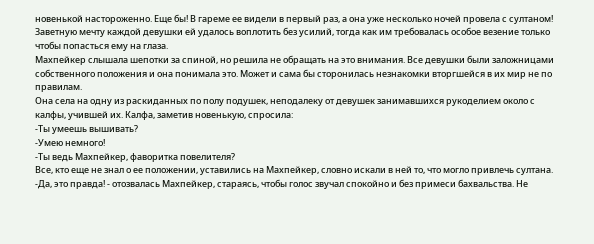новенькой настороженно. Еще бы! В гареме ее видели в первый раз, а она уже несколько ночей провела с султаном! Заветную мечту каждой девушки ей удалось воплотить без усилий, тогда как им требовалась особое везение только чтобы попасться ему на глаза.
Махпейкер слышала шепотки за спиной, но решила не обращать на это внимания. Все девушки были заложницами собственного положения и она понимала это. Может и сама бы сторонилась незнакомки вторгшейся в их мир не по правилам.
Она села на одну из раскиданных по полу подушек, неподалеку от девушек занимавшихся рукоделием около с калфы, учившей их. Калфа, заметив новенькую, спросила:
-Ты умеешь вышивать?
-Умею немного!
-Ты ведь Махпейкер, фаворитка повелителя?
Все, кто еще не знал о ее положении, уставились на Махпейкер, словно искали в ней то, что могло привлечь султана.
-Да, это правда! - отозвалась Махпейкер, стараясь, чтобы голос звучал спокойно и без примеси бахвальства. Не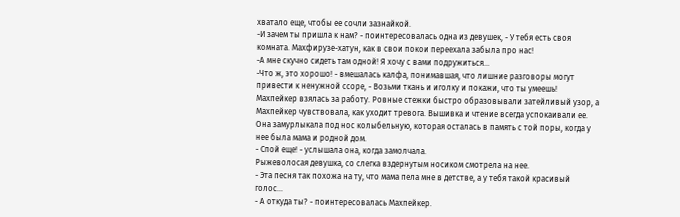хватало еще, чтобы ее сочли зазнайкой.
-И зачем ты пришла к нам? - поинтересовалась одна из девушек, - У тебя есть своя комната. Махфирузе-хатун, как в свои покои переехала забыла про нас!
-А мне скучно сидеть там одной! Я хочу с вами подружиться...
-Что ж, это хорошо! - вмешалась калфа, понимавшая, что лишние разговоры могут привести к ненужной ссоре, - Возьми ткань и иголку и покажи, что ты умеешь!
Махпейкер взялась за работу. Ровные стежки быстро образовывали затейливый узор, а Махпейкер чувствовала, как уходит тревога. Вышивка и чтение всегда успокаивали ее. Она замурлыкала под нос колыбельную, которая осталась в память с той поры, когда у нее была мама и родной дом.
- Спой еще! - услышала она, когда замолчала.
Рыжеволосая девушка, со слегка вздернутым носиком смотрела на нее.
- Эта песня так похожа на ту, что мама пела мне в детстве, а у тебя такой красивый голос...
- А откуда ты? - поинтересовалась Махпейкер.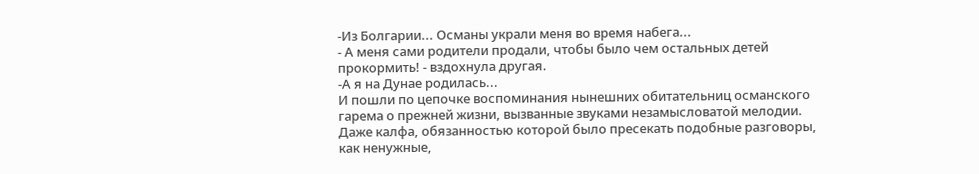-Из Болгарии... Османы украли меня во время набега...
- А меня сами родители продали, чтобы было чем остальных детей прокормить! - вздохнула другая.
-А я на Дунае родилась...
И пошли по цепочке воспоминания нынешних обитательниц османского гарема о прежней жизни, вызванные звуками незамысловатой мелодии. Даже калфа, обязанностью которой было пресекать подобные разговоры, как ненужные,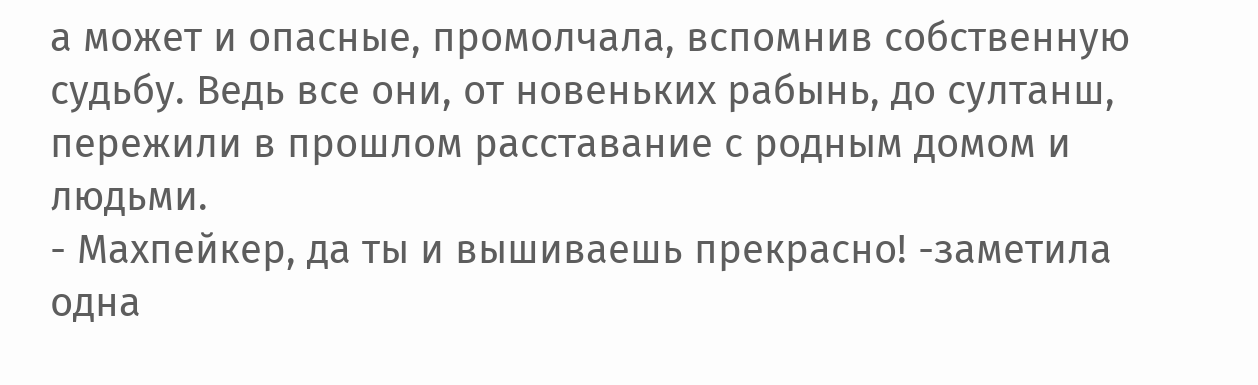а может и опасные, промолчала, вспомнив собственную судьбу. Ведь все они, от новеньких рабынь, до султанш, пережили в прошлом расставание с родным домом и людьми.
- Махпейкер, да ты и вышиваешь прекрасно! -заметила одна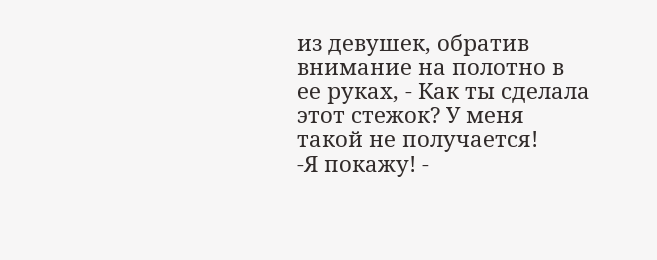из девушек, обратив внимание на полотно в ее руках, - Как ты сделала этот стежок? У меня такой не получается!
-Я покажу! -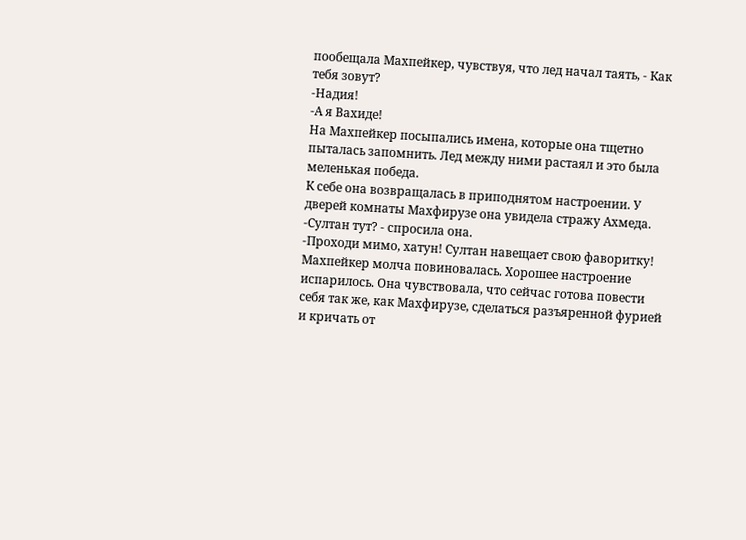пообещала Махпейкер, чувствуя, что лед начал таять, - Как тебя зовут?
-Надия!
-А я Вахиде!
На Махпейкер посыпались имена, которые она тщетно пыталась запомнить. Лед между ними растаял и это была меленькая победа.
К себе она возвращалась в приподнятом настроении. У дверей комнаты Махфирузе она увидела стражу Ахмеда.
-Султан тут? - спросила она.
-Проходи мимо, хатун! Султан навещает свою фаворитку!
Махпейкер молча повиновалась. Хорошее настроение испарилось. Она чувствовала, что сейчас готова повести себя так же, как Махфирузе, сделаться разъяренной фурией и кричать от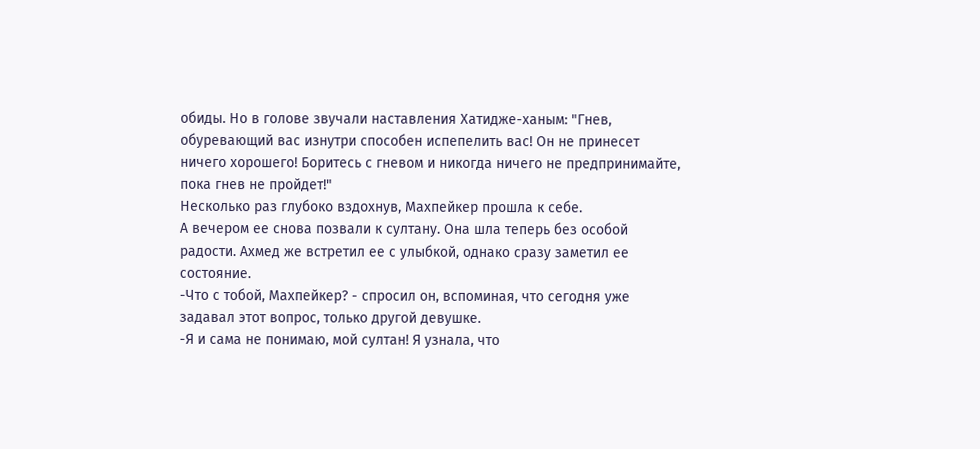обиды. Но в голове звучали наставления Хатидже-ханым: "Гнев, обуревающий вас изнутри способен испепелить вас! Он не принесет ничего хорошего! Боритесь с гневом и никогда ничего не предпринимайте, пока гнев не пройдет!"
Несколько раз глубоко вздохнув, Махпейкер прошла к себе.
А вечером ее снова позвали к султану. Она шла теперь без особой радости. Ахмед же встретил ее с улыбкой, однако сразу заметил ее состояние.
-Что с тобой, Махпейкер? - спросил он, вспоминая, что сегодня уже задавал этот вопрос, только другой девушке.
-Я и сама не понимаю, мой султан! Я узнала, что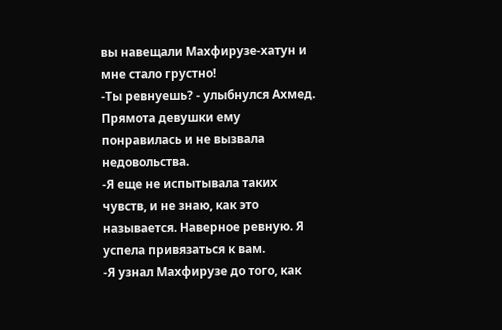вы навещали Махфирузе-хатун и мне стало грустно!
-Ты ревнуешь? - улыбнулся Ахмед. Прямота девушки ему понравилась и не вызвала недовольства.
-Я еще не испытывала таких чувств, и не знаю, как это называется. Наверное ревную. Я успела привязаться к вам.
-Я узнал Махфирузе до того, как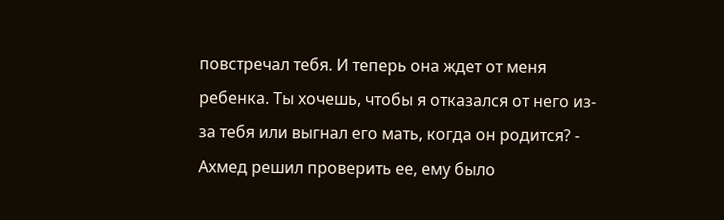повстречал тебя. И теперь она ждет от меня ребенка. Ты хочешь, чтобы я отказался от него из-за тебя или выгнал его мать, когда он родится? - Ахмед решил проверить ее, ему было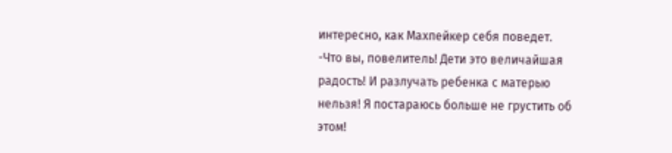интересно, как Махпейкер себя поведет.
-Что вы, повелитель! Дети это величайшая радость! И разлучать ребенка с матерью нельзя! Я постараюсь больше не грустить об этом!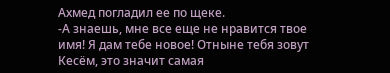Ахмед погладил ее по щеке.
-А знаешь, мне все еще не нравится твое имя! Я дам тебе новое! Отныне тебя зовут Кесём, это значит самая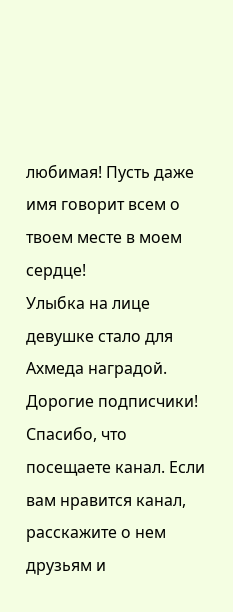любимая! Пусть даже имя говорит всем о твоем месте в моем сердце!
Улыбка на лице девушке стало для Ахмеда наградой.
Дорогие подписчики! Спасибо, что посещаете канал. Если вам нравится канал, расскажите о нем друзьям и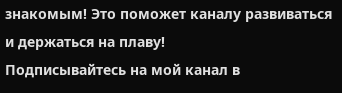знакомым! Это поможет каналу развиваться и держаться на плаву!
Подписывайтесь на мой канал в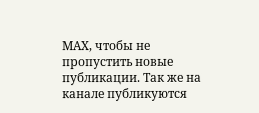МАХ, чтобы не пропустить новые публикации. Так же на канале публикуются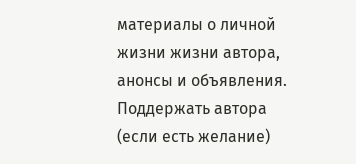материалы о личной жизни жизни автора, анонсы и объявления.
Поддержать автора (если есть желание)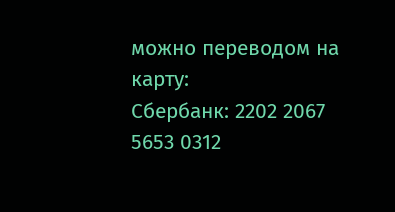можно переводом на карту:
Сбербанк: 2202 2067 5653 0312